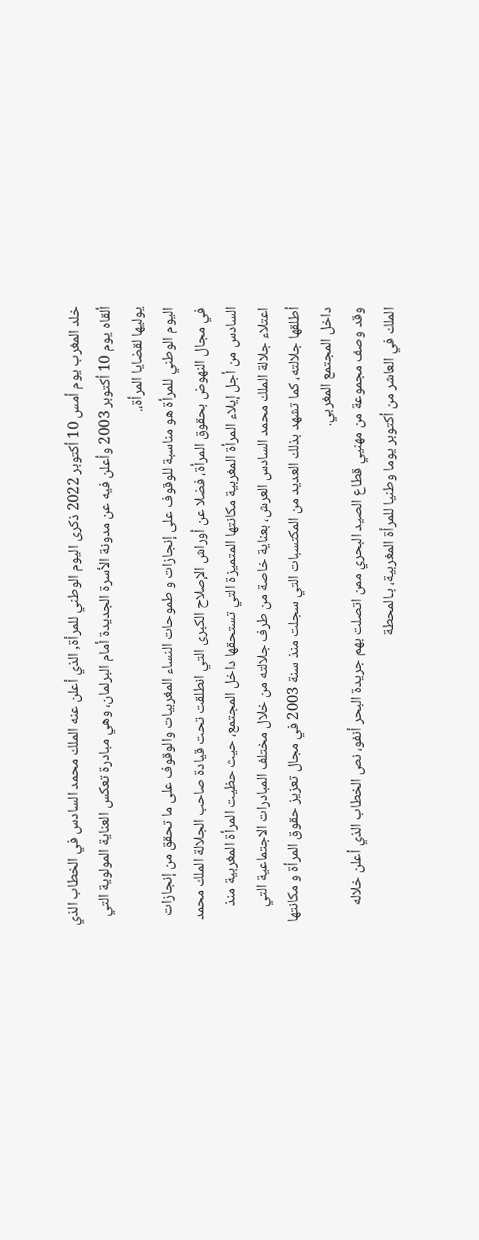خلد المغرب يوم أمس 10 أكتوبر 2022 ذكرى اليوم الوطني للمرأة, الذي أعلن عنه الملك محمد السادس في الخطاب الذي ألقاه يوم 10 أكتوبر 2003 وأعلن فيه عن مدونة الأسرة الجديدة أمام البرلمان، وهي مبادرة تعكس العناية المولوية التي يوليها لقضايا المرأة،.
اليوم الوطني للمرأة هو مناسبة للوقوف على إنجازات و طموحات النساء المغربيات والوقوف على ما تحقق من إنجازات في مجال النهوض بحقوق المرأة، فضلا عن أوراش الإصلاح الكبرى التي انطلقت تحت قيادة صاحب الجلالة الملك محمد السادس من أجل إيلاء المرأة المغربية مكانتها المتميزة التي تستحقها داخل المجتمع، حيث حظيت المرأة المغربية منذ اعتلاء جلالة الملك محمد السادس العرش، بعناية خاصة من طرف جلالته من خلال مختلف المبادرات الاجتماعية التي أطلقها جلالته، كما تشهد بذلك العديد من المكتسبات التي سجلت منذ سنة 2003 في مجال تعزيز حقوق المرأة و مكانتها داخل المجتمع المغربي.
وقد وصف مجموعة من مهنيي قطاع الصيد البحري ممن اتصلت بهم جريدة البحر أنفو، نص الخطاب الذي أعلن خلاله الملك في العاشر من أكتوبر يوما وطنيا للمرأة المغربية، بـالمحطة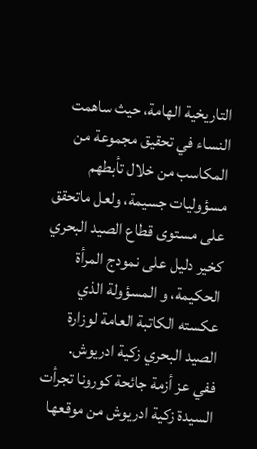التاريخية الهامة، حيث ساهمت النساء في تحقيق مجموعة من المكاسب من خلال تأبطهم مسؤوليات جسيمة، ولعل ماتحقق على مستوى قطاع الصيد البحري كخير دليل على نمودج المرأة الحكيمة، و المسؤولة الذي عكسته الكاتبة العامة لوزارة الصيد البحري زكية ادريوش.
ففي عز أزمة جائحة كورونا تجرأت السيدة زكية ادريوش من موقعها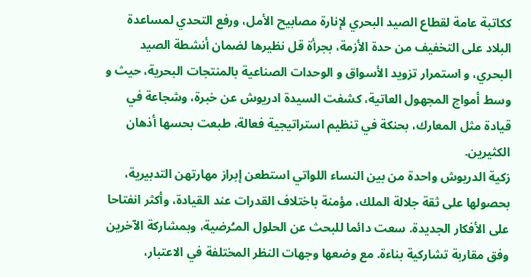ككاتبة عامة لقطاع الصيد البحري لإنارة مصابيح الأمل، ورفع التحدي لمساعدة البلاد على التخفيف من حدة الأزمة، بجرأة قل نظيرها لضمان أنشطة الصيد البحري، و استمرار تزويد الأسواق و الوحدات الصناعية بالمنتجات البحرية، حيث و وسط أمواج المجهول العاتية، كشفت السيدة ادريوش عن خبرة، وشجاعة في قيادة مثل المعارك، بحنكة في تنظيم استراتيجية فعالة، طبعت بحسها أذهان الكثيرين.
زكية الدريوش واحدة من بين النساء اللواتي استطعن إبراز مهارتهن التدبيرية، بحصولها على ثقة جلالة الملك، مؤمنة باختلاف القدرات عند القيادة، وأكثر انفتاحا على الأفكار الجديدة. سعت دائما للبحث عن الحلول المـُرضية، وبمشاركة الآخرين وفق مقاربة تشاركية بناءة. مع وضعها وجهات النظر المختلفة في الاعتبار،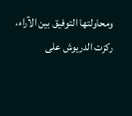ومحاولتها التوفيق بين الآراء، ركزت الدريوش على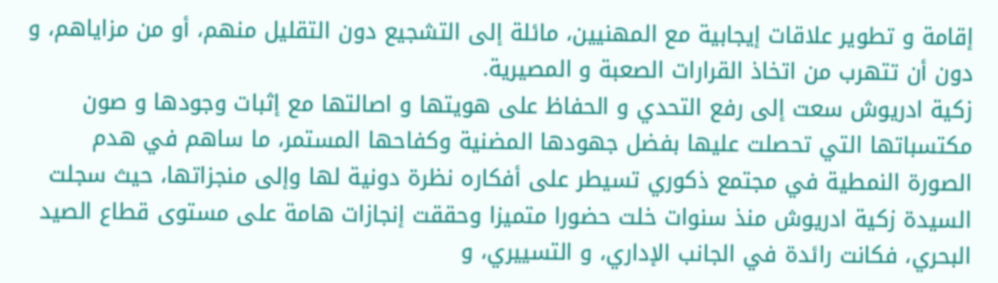إقامة و تطوير علاقات إيجابية مع المهنيين، مائلة إلى التشجيع دون التقليل منهم، أو من مزاياهم، و دون أن تتهرب من اتخاذ القرارات الصعبة و المصيرية.
زكية ادريوش سعت إلى رفع التحدي و الحفاظ على هويتها و اصالتها مع إثبات وجودها و صون مكتسباتها التي تحصلت عليها بفضل جهودها المضنية وكفاحها المستمر، ما ساهم في هدم الصورة النمطية في مجتمع ذكوري تسيطر على أفكاره نظرة دونية لها وإلى منجزاتها، حيث سجلت السيدة زكية ادريوش منذ سنوات خلت حضورا متميزا وحققت إنجازات هامة على مستوى قطاع الصيد البحري، فكانت رائدة في الجانب الإداري، و التسييري، و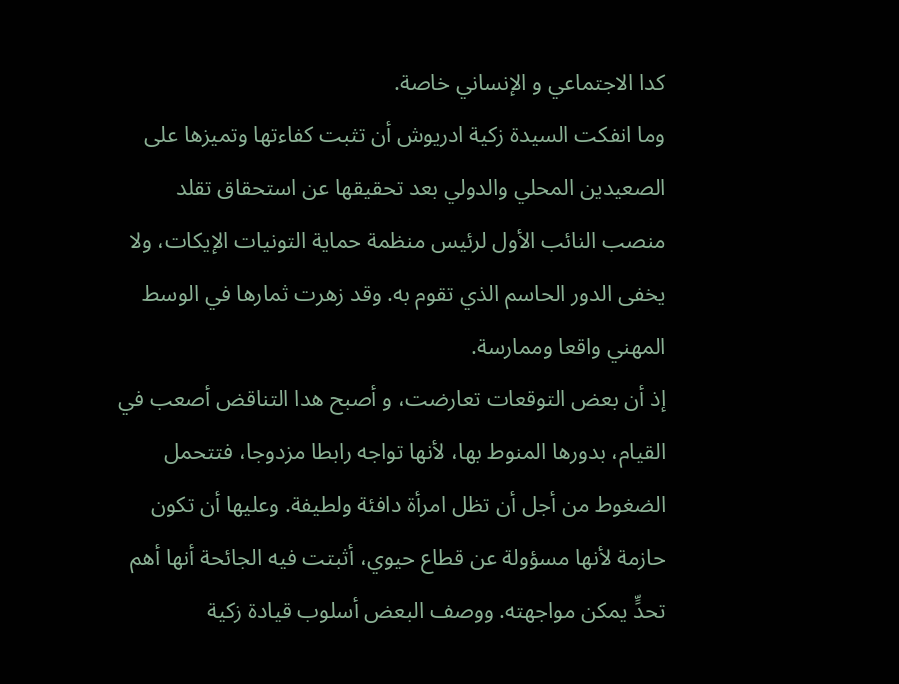كدا الاجتماعي و الإنساني خاصة.
وما انفكت السيدة زكية ادريوش أن تثبت كفاءتها وتميزها على الصعيدين المحلي والدولي بعد تحقيقها عن استحقاق تقلد منصب النائب الأول لرئيس منظمة حماية التونيات الإيكات، ولا يخفى الدور الحاسم الذي تقوم به. وقد زهرت ثمارها في الوسط المهني واقعا وممارسة.
إذ أن بعض التوقعات تعارضت، و أصبح هدا التناقض أصعب في القيام، بدورها المنوط بها، لأنها تواجه رابطا مزدوجا، فتتحمل الضغوط من أجل أن تظل امرأة دافئة ولطيفة. وعليها أن تكون حازمة لأنها مسؤولة عن قطاع حيوي، أثبتت فيه الجائحة أنها أهم تحدٍّ يمكن مواجهته. ووصف البعض أسلوب قيادة زكية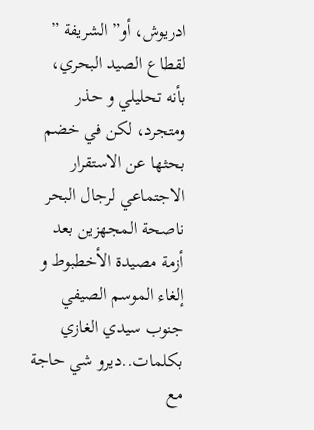ادريوش، أو” الشريفة ” لقطاع الصيد البحري، بأنه تحليلي و حذر ومتجرد، لكن في خضم بحثها عن الاستقرار الاجتماعي لرجال البحر ناصحة المجهزين بعد أزمة مصيدة الأخطبوط و إلغاء الموسم الصيفي جنوب سيدي الغازي بكلمات..ديرو شي حاجة مع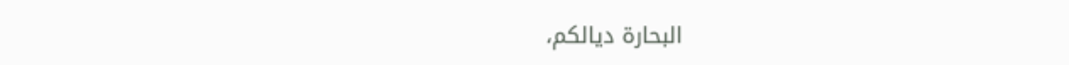البحارة ديالكم،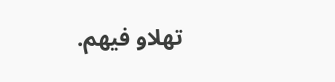تهلاو فيهم.